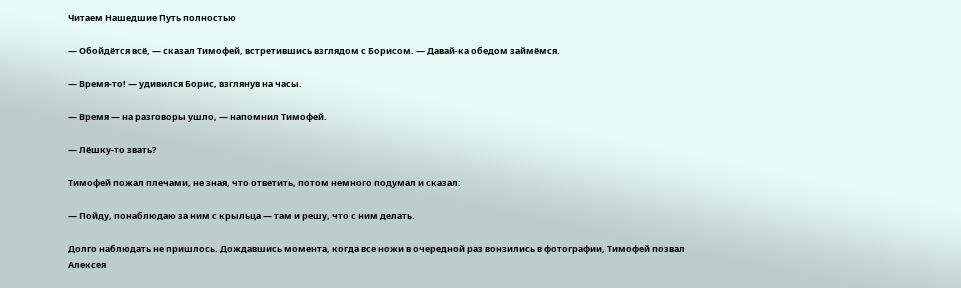Читаем Нашедшие Путь полностью

— Обойдётся всё, — сказал Тимофей, встретившись взглядом с Борисом. — Давай-ка обедом займёмся.

— Время-то! — удивился Борис, взглянув на часы.

— Время — на разговоры ушло, — напомнил Тимофей.

— Лёшку-то звать?

Тимофей пожал плечами, не зная, что ответить, потом немного подумал и сказал:

— Пойду, понаблюдаю за ним с крыльца — там и решу, что с ним делать.

Долго наблюдать не пришлось. Дождавшись момента, когда все ножи в очередной раз вонзились в фотографии, Тимофей позвал Алексея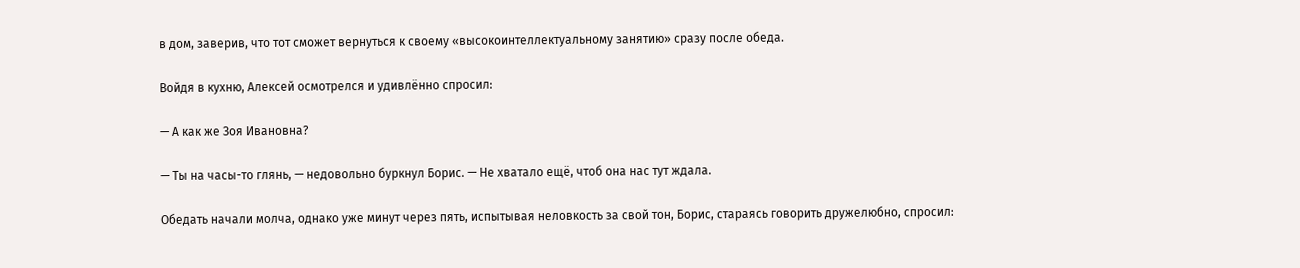в дом, заверив, что тот сможет вернуться к своему «высокоинтеллектуальному занятию» сразу после обеда.

Войдя в кухню, Алексей осмотрелся и удивлённо спросил:

— А как же Зоя Ивановна?

— Ты на часы-то глянь, — недовольно буркнул Борис. — Не хватало ещё, чтоб она нас тут ждала.

Обедать начали молча, однако уже минут через пять, испытывая неловкость за свой тон, Борис, стараясь говорить дружелюбно, спросил: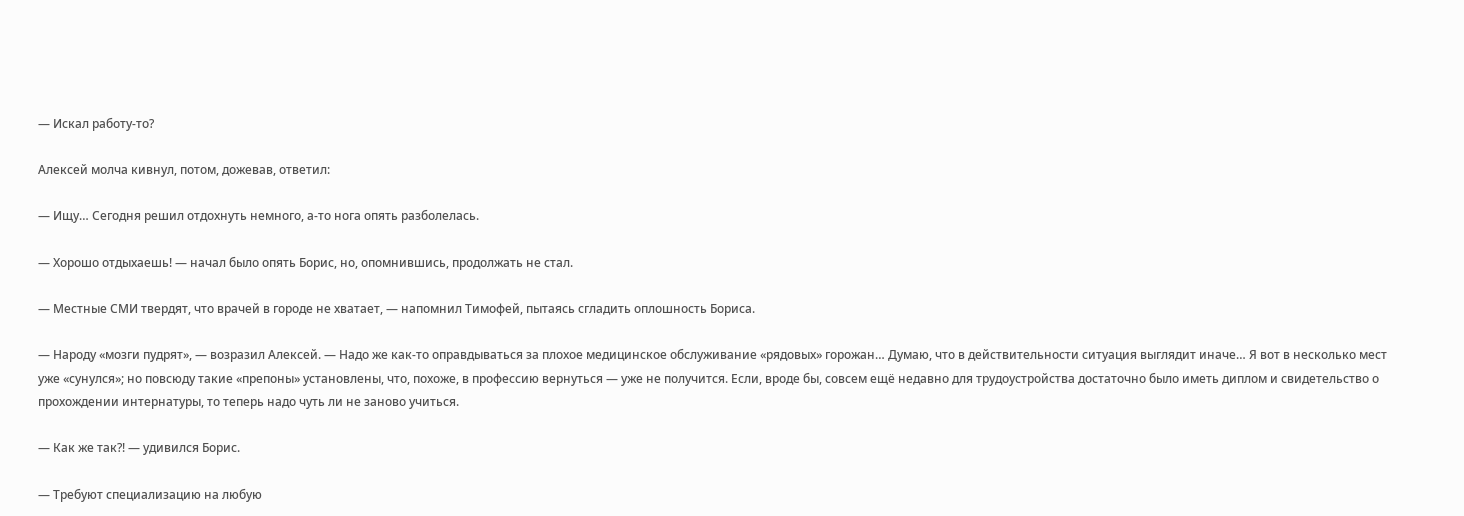— Искал работу-то?

Алексей молча кивнул, потом, дожевав, ответил:

— Ищу… Сегодня решил отдохнуть немного, а-то нога опять разболелась.

— Хорошо отдыхаешь! — начал было опять Борис, но, опомнившись, продолжать не стал.

— Местные СМИ твердят, что врачей в городе не хватает, — напомнил Тимофей, пытаясь сгладить оплошность Бориса.

— Народу «мозги пудрят», — возразил Алексей. — Надо же как-то оправдываться за плохое медицинское обслуживание «рядовых» горожан… Думаю, что в действительности ситуация выглядит иначе… Я вот в несколько мест уже «сунулся»; но повсюду такие «препоны» установлены, что, похоже, в профессию вернуться — уже не получится. Если, вроде бы, совсем ещё недавно для трудоустройства достаточно было иметь диплом и свидетельство о прохождении интернатуры, то теперь надо чуть ли не заново учиться.

— Как же так?! — удивился Борис.

— Требуют специализацию на любую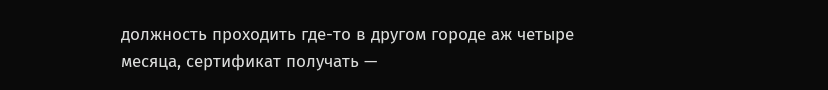должность проходить где-то в другом городе аж четыре месяца, сертификат получать —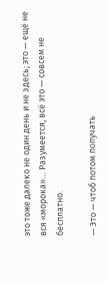это тоже далеко не один день и не здесь; это — ещё не вся «морока»… Разумеется, всё это — совсем не бесплатно.

— Это — чтоб потом получать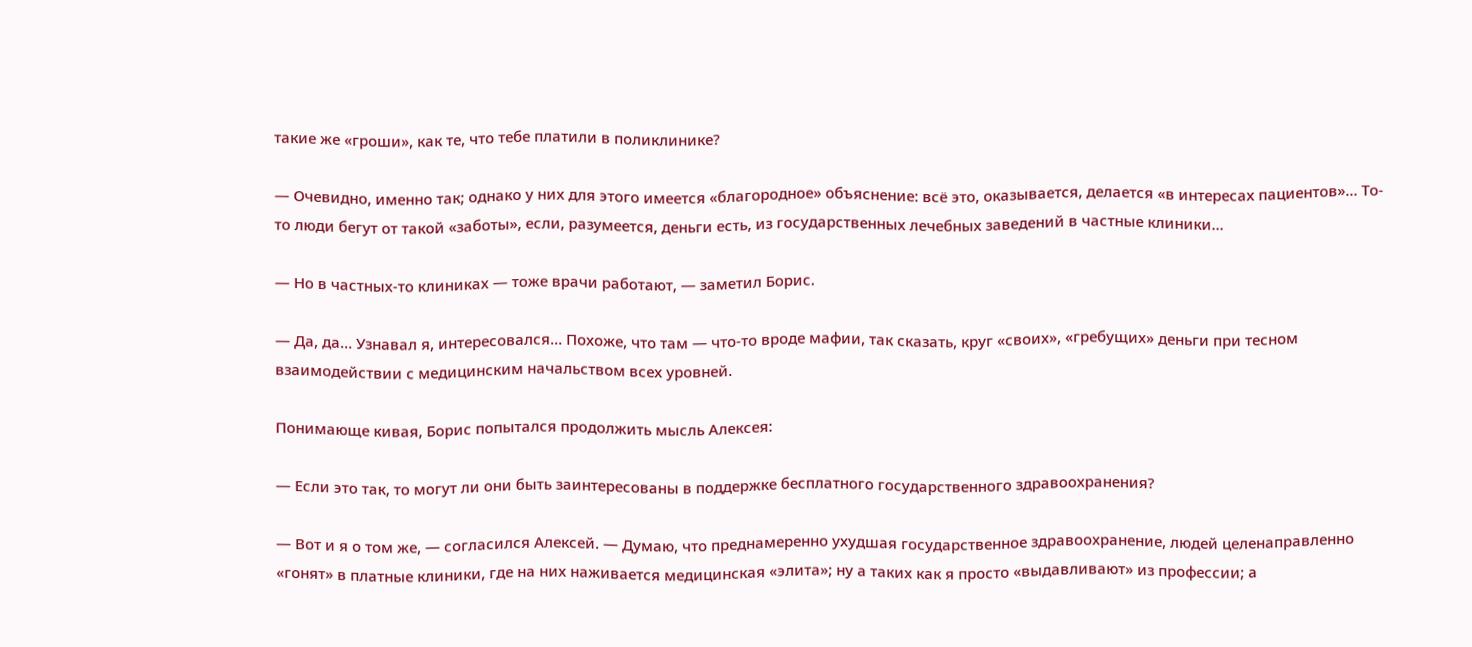такие же «гроши», как те, что тебе платили в поликлинике?

— Очевидно, именно так; однако у них для этого имеется «благородное» объяснение: всё это, оказывается, делается «в интересах пациентов»… То-то люди бегут от такой «заботы», если, разумеется, деньги есть, из государственных лечебных заведений в частные клиники…

— Но в частных-то клиниках — тоже врачи работают, — заметил Борис.

— Да, да… Узнавал я, интересовался… Похоже, что там — что-то вроде мафии, так сказать, круг «своих», «гребущих» деньги при тесном взаимодействии с медицинским начальством всех уровней.

Понимающе кивая, Борис попытался продолжить мысль Алексея:

— Если это так, то могут ли они быть заинтересованы в поддержке бесплатного государственного здравоохранения?

— Вот и я о том же, — согласился Алексей. — Думаю, что преднамеренно ухудшая государственное здравоохранение, людей целенаправленно «гонят» в платные клиники, где на них наживается медицинская «элита»; ну а таких как я просто «выдавливают» из профессии; а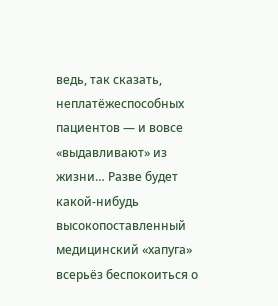ведь, так сказать, неплатёжеспособных пациентов — и вовсе «выдавливают» из жизни… Разве будет какой-нибудь высокопоставленный медицинский «хапуга» всерьёз беспокоиться о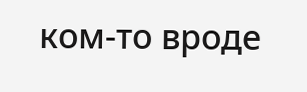ком-то вроде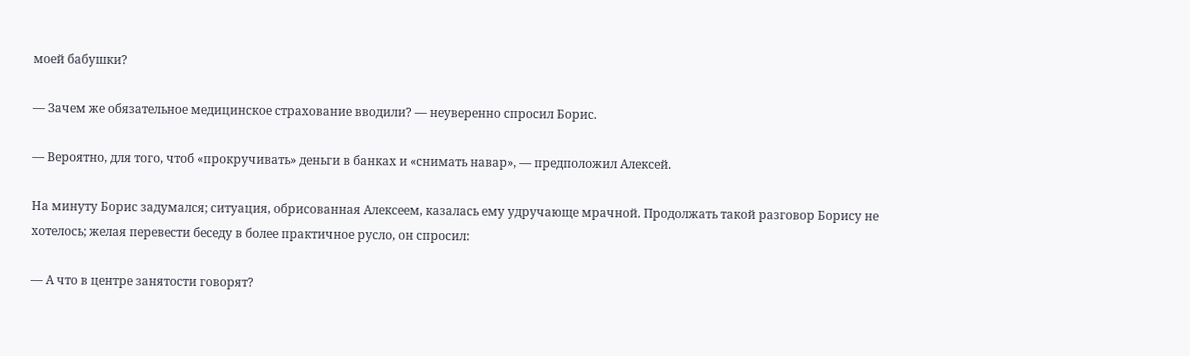моей бабушки?

— Зачем же обязательное медицинское страхование вводили? — неуверенно спросил Борис.

— Вероятно, для того, чтоб «прокручивать» деньги в банках и «снимать навар», — предположил Алексей.

На минуту Борис задумался; ситуация, обрисованная Алексеем, казалась ему удручающе мрачной. Продолжать такой разговор Борису не хотелось; желая перевести беседу в более практичное русло, он спросил:

— А что в центре занятости говорят?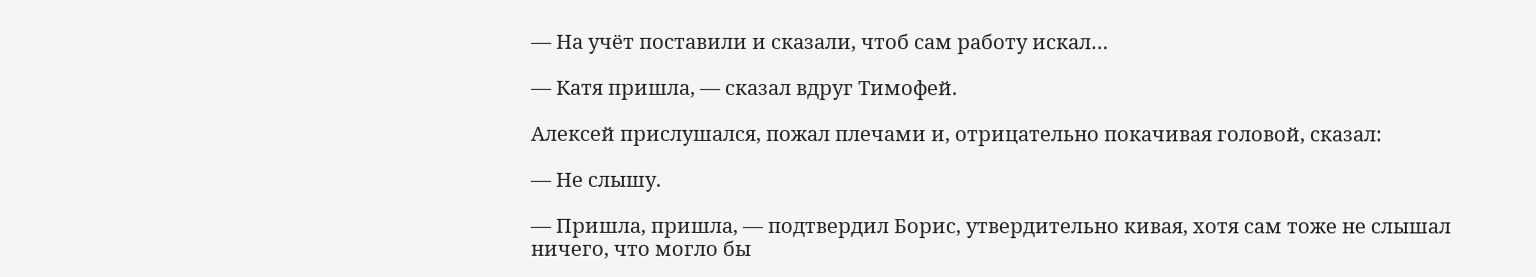— На учёт поставили и сказали, чтоб сам работу искал…

— Катя пришла, — сказал вдруг Тимофей.

Алексей прислушался, пожал плечами и, отрицательно покачивая головой, сказал:

— Не слышу.

— Пришла, пришла, — подтвердил Борис, утвердительно кивая, хотя сам тоже не слышал ничего, что могло бы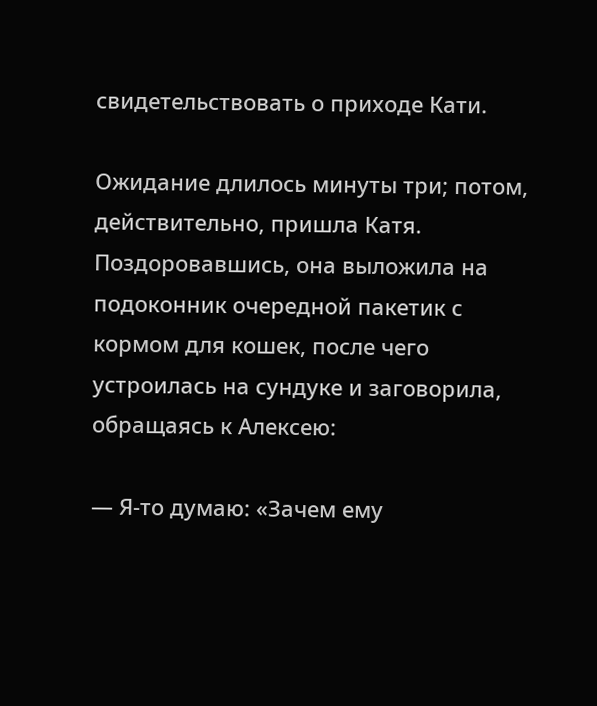свидетельствовать о приходе Кати.

Ожидание длилось минуты три; потом, действительно, пришла Катя. Поздоровавшись, она выложила на подоконник очередной пакетик с кормом для кошек, после чего устроилась на сундуке и заговорила, обращаясь к Алексею:

— Я-то думаю: «Зачем ему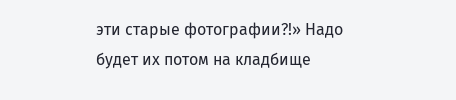эти старые фотографии?!» Надо будет их потом на кладбище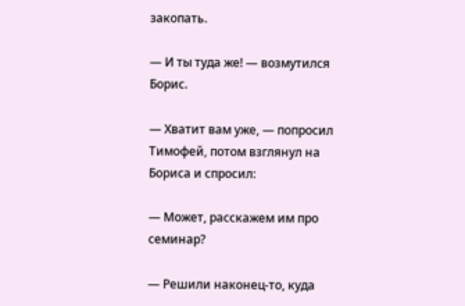закопать.

— И ты туда же! — возмутился Борис.

— Хватит вам уже, — попросил Тимофей, потом взглянул на Бориса и спросил:

— Может, расскажем им про семинар?

— Решили наконец-то, куда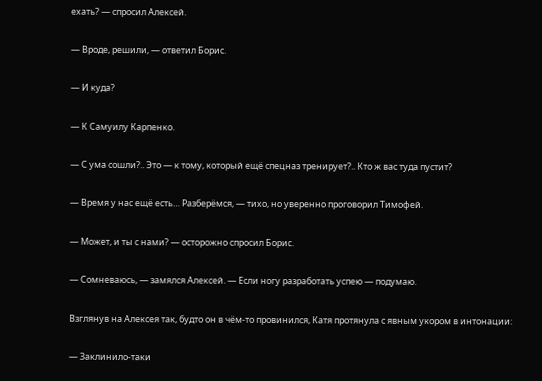ехать? — спросил Алексей.

— Вроде, решили, — ответил Борис.

— И куда?

— К Самуилу Карпенко.

— С ума сошли?.. Это — к тому, который ещё спецназ тренирует?.. Кто ж вас туда пустит?

— Время у нас ещё есть… Разберёмся, — тихо, но уверенно проговорил Тимофей.

— Может, и ты с нами? — осторожно спросил Борис.

— Сомневаюсь, — замялся Алексей. — Если ногу разработать успею — подумаю.

Взглянув на Алексея так, будто он в чём-то провинился, Катя протянула с явным укором в интонации:

— Заклинило-таки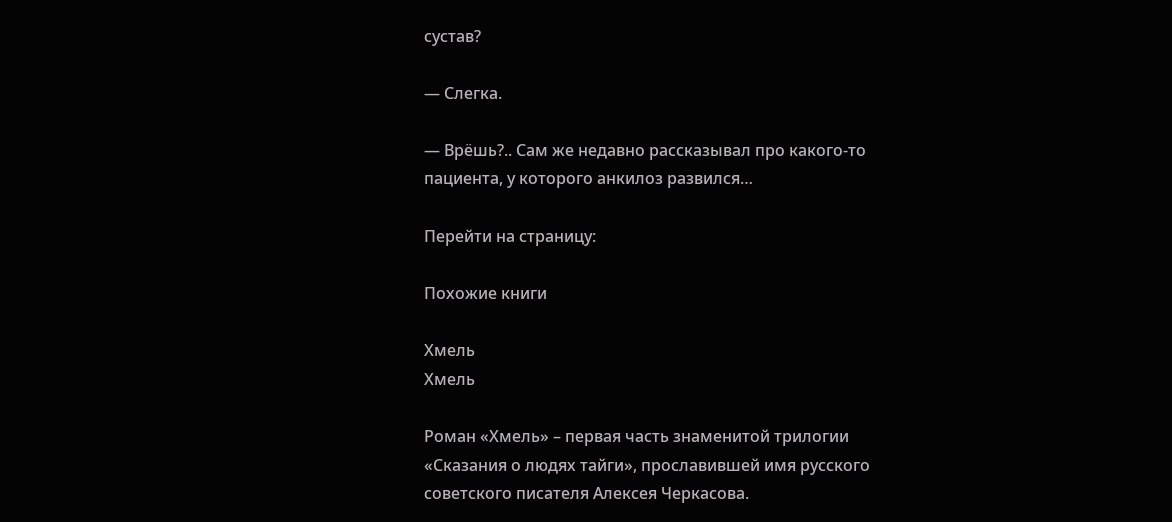сустав?

— Слегка.

— Врёшь?.. Сам же недавно рассказывал про какого-то пациента, у которого анкилоз развился…

Перейти на страницу:

Похожие книги

Хмель
Хмель

Роман «Хмель» – первая часть знаменитой трилогии «Сказания о людях тайги», прославившей имя русского советского писателя Алексея Черкасова.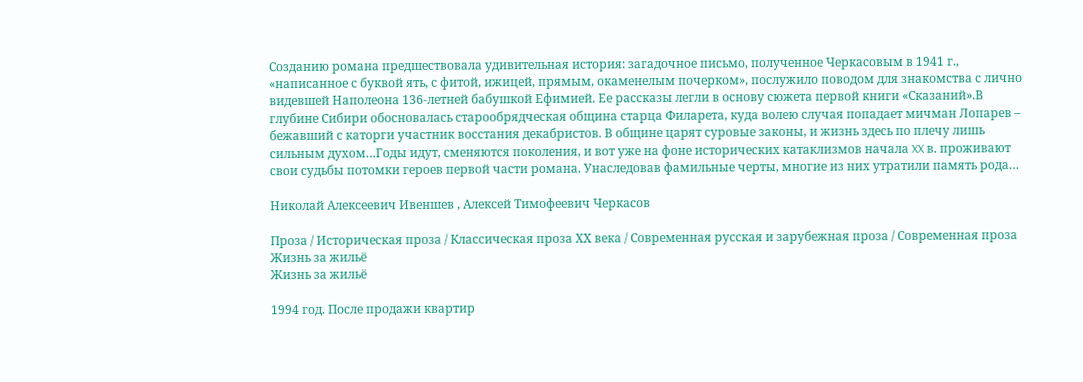Созданию романа предшествовала удивительная история: загадочное письмо, полученное Черкасовым в 1941 г., «написанное с буквой ять, с фитой, ижицей, прямым, окаменелым почерком», послужило поводом для знакомства с лично видевшей Наполеона 136-летней бабушкой Ефимией. Ее рассказы легли в основу сюжета первой книги «Сказаний».В глубине Сибири обосновалась старообрядческая община старца Филарета, куда волею случая попадает мичман Лопарев – бежавший с каторги участник восстания декабристов. В общине царят суровые законы, и жизнь здесь по плечу лишь сильным духом…Годы идут, сменяются поколения, и вот уже на фоне исторических катаклизмов начала XX в. проживают свои судьбы потомки героев первой части романа. Унаследовав фамильные черты, многие из них утратили память рода…

Николай Алексеевич Ивеншев , Алексей Тимофеевич Черкасов

Проза / Историческая проза / Классическая проза ХX века / Современная русская и зарубежная проза / Современная проза
Жизнь за жильё
Жизнь за жильё

1994 год. После продажи квартир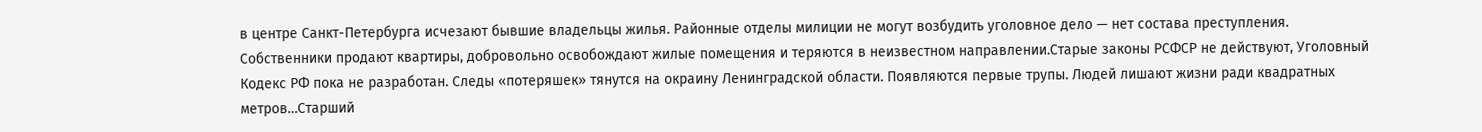в центре Санкт-Петербурга исчезают бывшие владельцы жилья. Районные отделы милиции не могут возбудить уголовное дело — нет состава преступления. Собственники продают квартиры, добровольно освобождают жилые помещения и теряются в неизвестном направлении.Старые законы РСФСР не действуют, Уголовный Кодекс РФ пока не разработан. Следы «потеряшек» тянутся на окраину Ленинградской области. Появляются первые трупы. Людей лишают жизни ради квадратных метров…Старший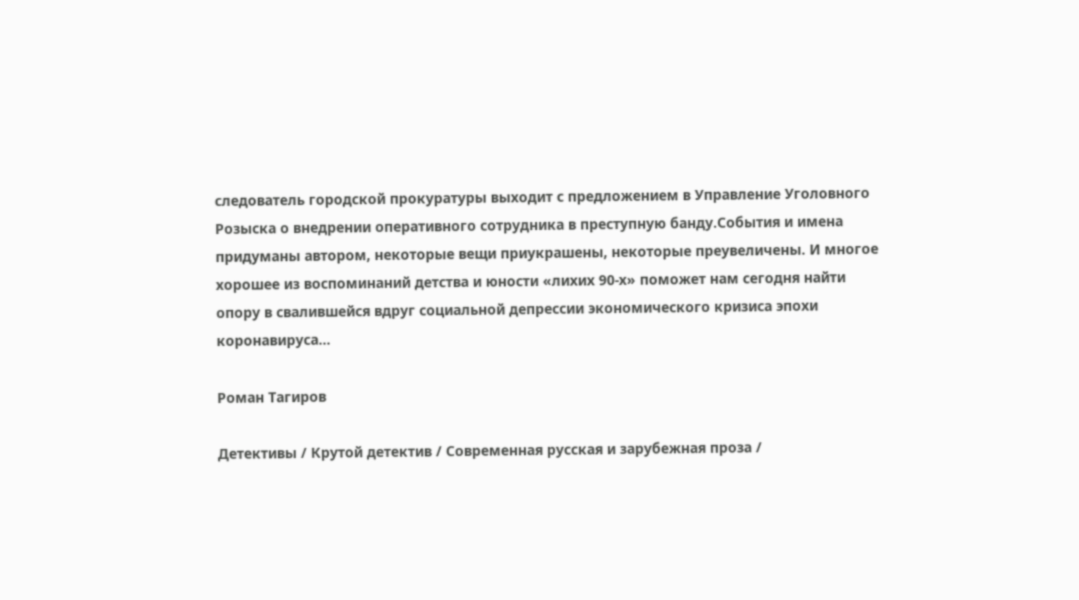следователь городской прокуратуры выходит с предложением в Управление Уголовного Розыска о внедрении оперативного сотрудника в преступную банду.События и имена придуманы автором, некоторые вещи приукрашены, некоторые преувеличены. И многое хорошее из воспоминаний детства и юности «лихих 90-х» поможет нам сегодня найти опору в свалившейся вдруг социальной депрессии экономического кризиса эпохи коронавируса…

Роман Тагиров

Детективы / Крутой детектив / Современная русская и зарубежная проза /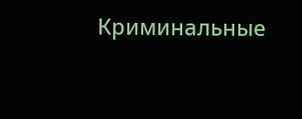Криминальные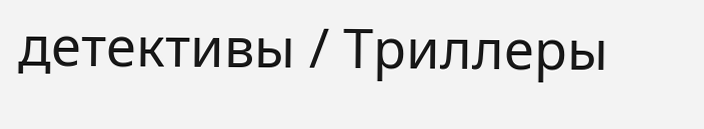детективы / Триллеры